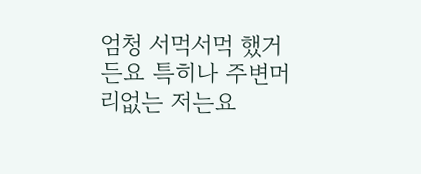엄청 서먹서먹 했거든요 특히나 주변머리없는 저는요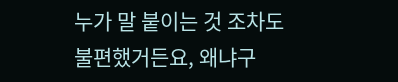누가 말 붙이는 것 조차도 불편했거든요, 왜냐구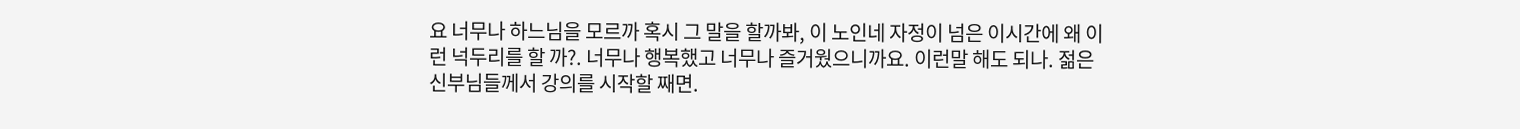요 너무나 하느님을 모르까 혹시 그 말을 할까봐, 이 노인네 자정이 넘은 이시간에 왜 이런 넉두리를 할 까?. 너무나 행복했고 너무나 즐거웠으니까요. 이런말 해도 되나. 젊은 신부님들께서 강의를 시작할 째면.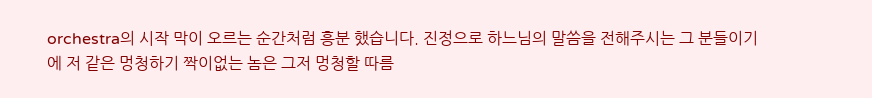orchestra의 시작 막이 오르는 순간처럼 흥분 했습니다. 진정으로 하느님의 말씀을 전해주시는 그 분들이기에 저 같은 멍청하기 짝이없는 놈은 그저 멍청할 따름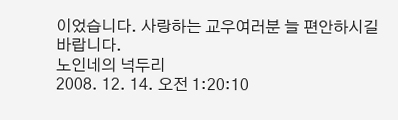이었습니다. 사랑하는 교우여러분 늘 편안하시길 바랍니다.
노인네의 넉두리
2008. 12. 14. 오전 1:20:10